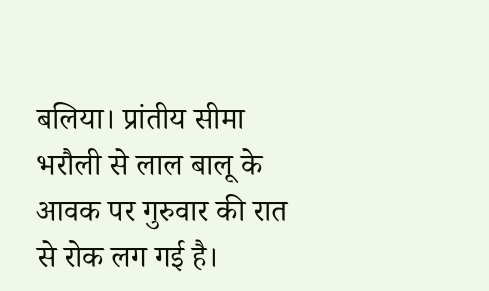बलिया। प्रांतीय सीमा भरौली से लाल बालू के आवक पर गुरुवार की रात से रोक लग गई है।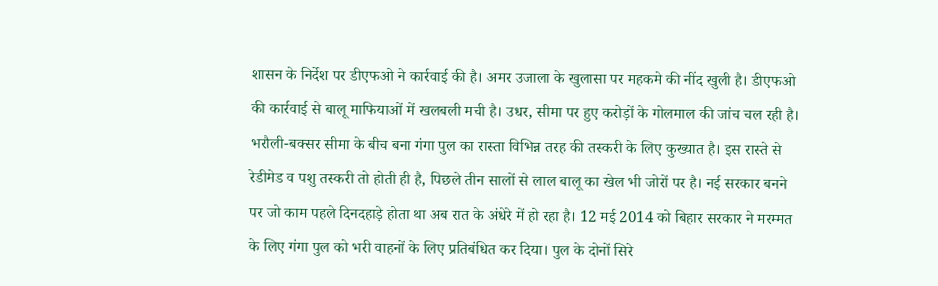शासन के निर्देश पर डीएफओ ने कार्रवाई की है। अमर उजाला के खुलासा पर महकमे की नींद खुली है। डीएफओ की कार्रवाई से बालू माफियाओं में खलबली मची है। उधर, सीमा पर हुए करोड़ों के गोलमाल की जांच चल रही है।
भरौली-बक्सर सीमा के बीच बना गंगा पुल का रास्ता विभिन्न तरह की तस्करी के लिए कुख्यात है। इस रास्ते से रेडीमेड व पशु तस्करी तो होती ही है, पिछले तीन सालों से लाल बालू का खेल भी जोरों पर है। नई सरकार बनने पर जो काम पहले दिनदहाड़े होता था अब रात के अंधेरे में हो रहा है। 12 मई 2014 को बिहार सरकार ने मरम्मत के लिए गंगा पुल को भरी वाहनों के लिए प्रतिबंधित कर दिया। पुल के दोनों सिरे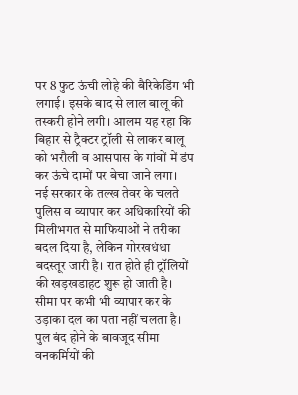पर 8 फुट ऊंची लोहे की बैरिकेडिंग भी लगाई। इसके बाद से लाल बालू की तस्करी होने लगी। आलम यह रहा कि बिहार से ट्रैक्टर ट्रॉली से लाकर बालू को भरौली व आसपास के गांवों में डंप कर ऊंचे दामों पर बेचा जाने लगा।
नई सरकार के तल्ख तेवर के चलते पुलिस व व्यापार कर अधिकारियों की मिलीभगत से माफियाओं ने तरीका बदल दिया है, लेकिन गोरखधंधा बदस्तूर जारी है। रात होते ही ट्रॉलियों की खड़खडाहट शुरू हो जाती है। सीमा पर कभी भी व्यापार कर के उड़ाका दल का पता नहीं चलता है। पुल बंद होने के बावजूद सीमा वनकर्मियों की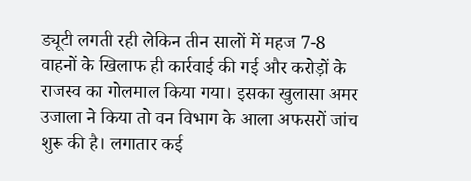ड्यूटी लगती रही लेकिन तीन सालों में महज 7-8 वाहनों के खिलाफ ही कार्रवाई की गई और करोड़ों के राजस्व का गोलमाल किया गया। इसका खुलासा अमर उजाला ने किया तो वन विभाग के आला अफसरों जांच शुरू की है। लगातार कई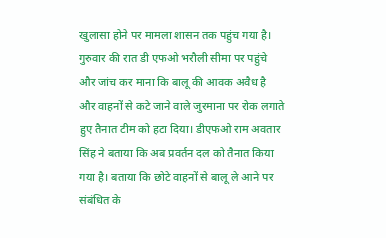खुलासा होने पर मामला शासन तक पहुंच गया है। गुरुवार की रात डी एफओ भरौली सीमा पर पहुंचे और जांच कर माना कि बालू की आवक अवैध है और वाहनों से कटे जाने वाले जुरमाना पर रोक लगाते हुए तैनात टीम को हटा दिया। डीएफओ राम अवतार सिंह ने बताया कि अब प्रवर्तन दल को तैनात किया गया है। बताया कि छोटे वाहनों से बालू ले आने पर संबंधित के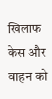खिलाफ केस और वाहन को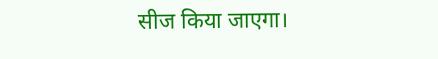सीज किया जाएगा।